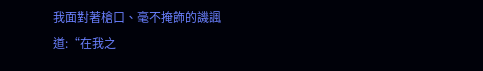我面對著槍口、毫不掩飾的譏諷道:“在我之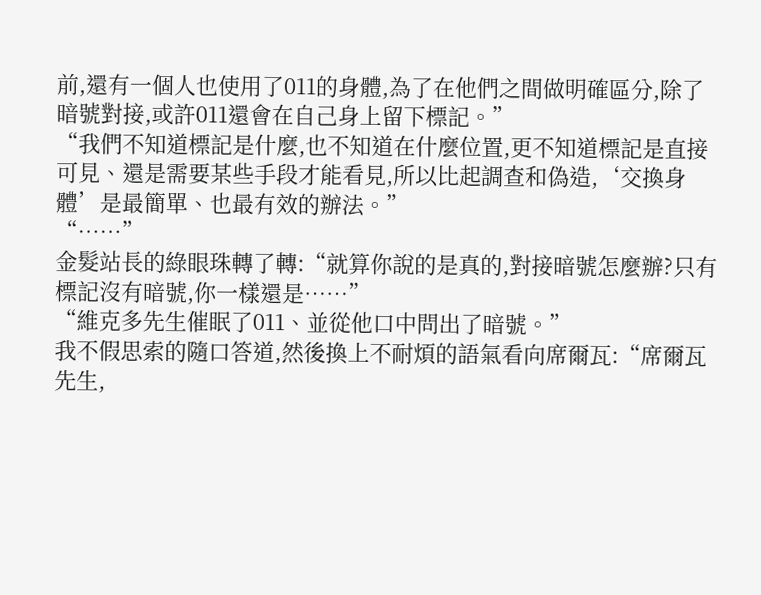前,還有一個人也使用了011的身體,為了在他們之間做明確區分,除了暗號對接,或許011還會在自己身上留下標記。”
“我們不知道標記是什麼,也不知道在什麼位置,更不知道標記是直接可見、還是需要某些手段才能看見,所以比起調查和偽造,‘交換身體’是最簡單、也最有效的辦法。”
“……”
金髮站長的綠眼珠轉了轉:“就算你說的是真的,對接暗號怎麼辦?只有標記沒有暗號,你一樣還是……”
“維克多先生催眠了011、並從他口中問出了暗號。”
我不假思索的隨口答道,然後換上不耐煩的語氣看向席爾瓦:“席爾瓦先生,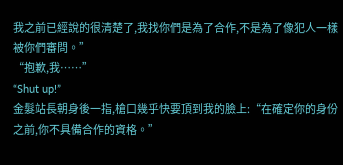我之前已經說的很清楚了,我找你們是為了合作,不是為了像犯人一樣被你們審問。”
“抱歉,我……”
“Shut up!”
金髮站長朝身後一指,槍口幾乎快要頂到我的臉上:“在確定你的身份之前,你不具備合作的資格。”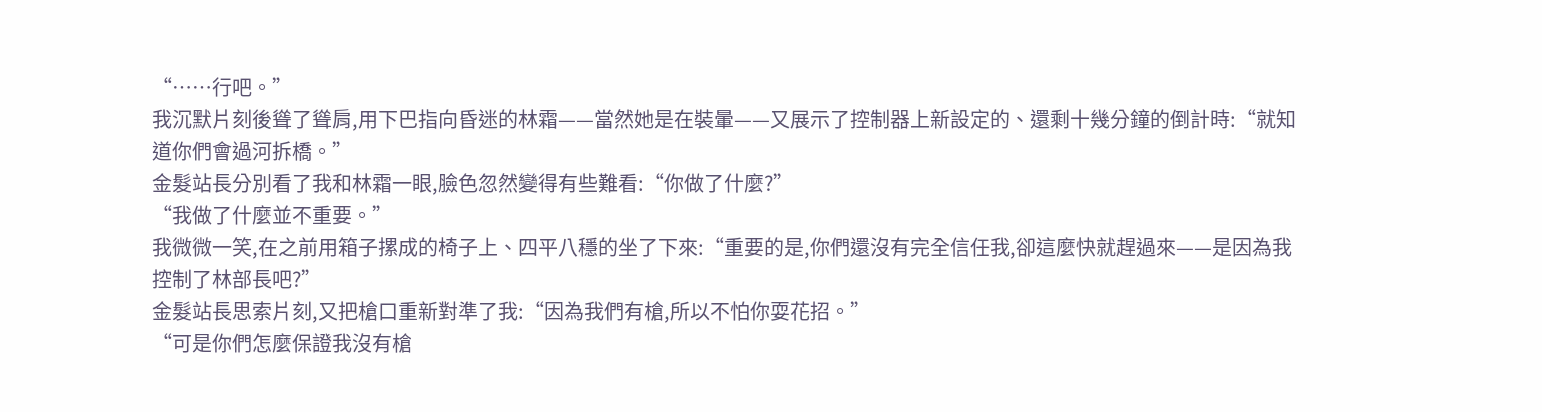“……行吧。”
我沉默片刻後聳了聳肩,用下巴指向昏迷的林霜——當然她是在裝暈——又展示了控制器上新設定的、還剩十幾分鐘的倒計時:“就知道你們會過河拆橋。”
金髮站長分別看了我和林霜一眼,臉色忽然變得有些難看:“你做了什麼?”
“我做了什麼並不重要。”
我微微一笑,在之前用箱子摞成的椅子上、四平八穩的坐了下來:“重要的是,你們還沒有完全信任我,卻這麼快就趕過來——是因為我控制了林部長吧?”
金髮站長思索片刻,又把槍口重新對準了我:“因為我們有槍,所以不怕你耍花招。”
“可是你們怎麼保證我沒有槍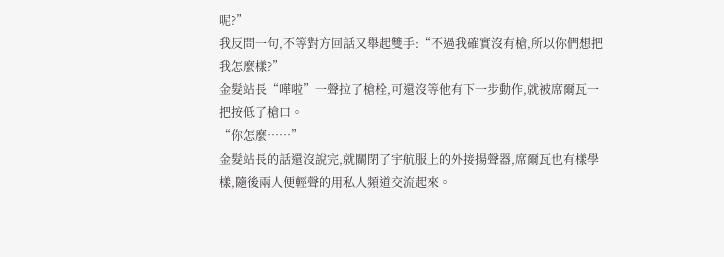呢?”
我反問一句,不等對方回話又舉起雙手:“不過我確實沒有槍,所以你們想把我怎麼樣?”
金髮站長“嘩啦”一聲拉了槍栓,可還沒等他有下一步動作,就被席爾瓦一把按低了槍口。
“你怎麼……”
金髮站長的話還沒說完,就關閉了宇航服上的外接揚聲器,席爾瓦也有樣學樣,隨後兩人便輕聲的用私人頻道交流起來。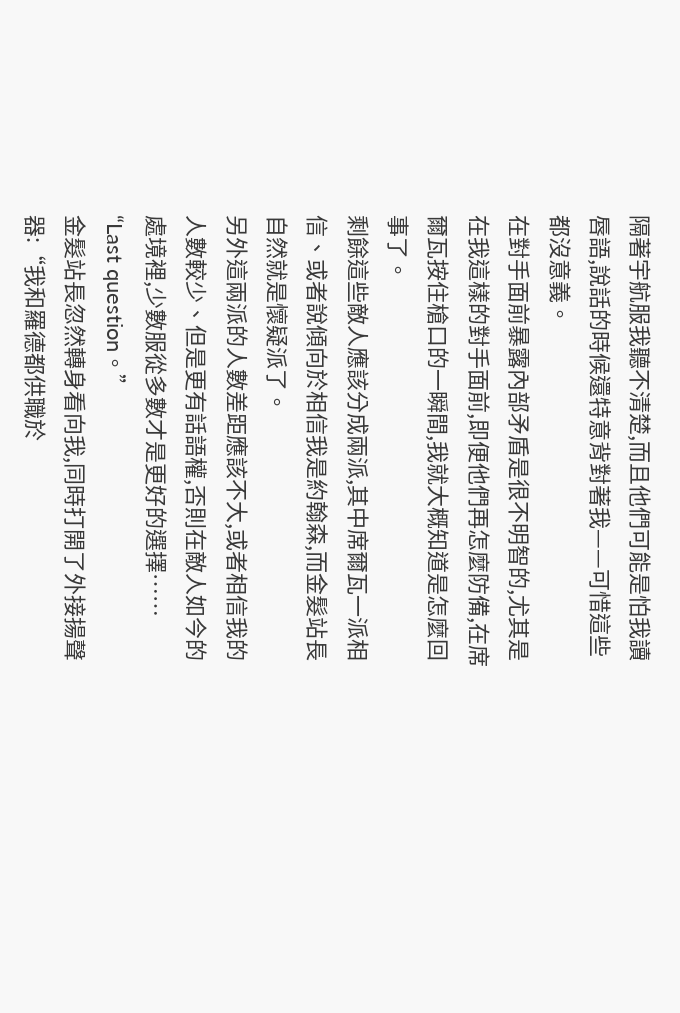隔著宇航服我聽不清楚,而且他們可能是怕我讀唇語,說話的時候還特意背對著我——可惜這些都沒意義。
在對手面前暴露內部矛盾是很不明智的,尤其是在我這樣的對手面前,即便他們再怎麼防備,在席爾瓦按住槍口的一瞬間,我就大概知道是怎麼回事了。
剩餘這些敵人應該分成兩派,其中席爾瓦一派相信、或者說傾向於相信我是約翰森,而金髮站長自然就是懷疑派了。
另外這兩派的人數差距應該不大,或者相信我的人數較少、但是更有話語權,否則在敵人如今的處境裡,少數服從多數才是更好的選擇……
“Last question。”
金髮站長忽然轉身看向我,同時打開了外接揚聲器:“我和羅德都供職於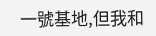一號基地,但我和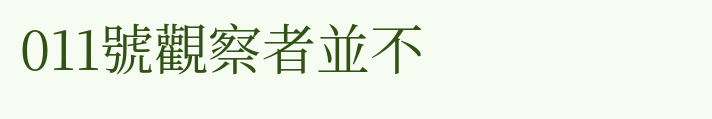011號觀察者並不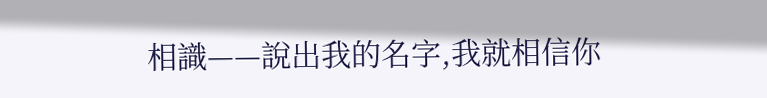相識——說出我的名字,我就相信你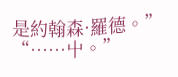是約翰森·羅德。”
“……屮。”